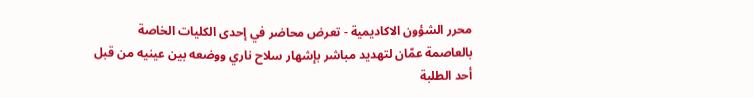محرر الشؤون الاكاديمية - تعرض محاضر في إحدى الكليات الخاصة بالعاصمة عمّان لتهديد مباشر بإشهار سلاح ناري ووضعه بين عينيه من قبل أحد الطلبة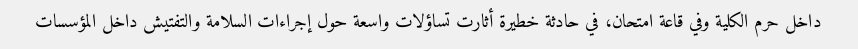داخل حرم الكلية وفي قاعة امتحان، في حادثة خطيرة أثارت تساؤلات واسعة حول إجراءات السلامة والتفتيش داخل المؤسسات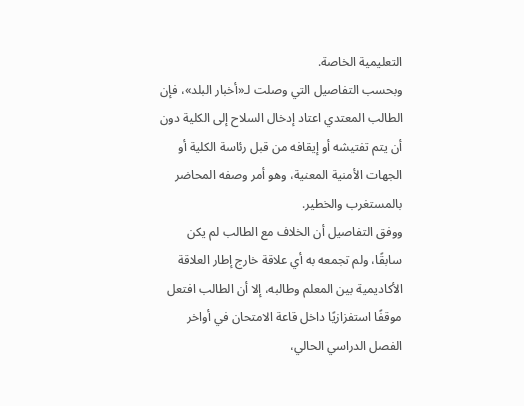التعليمية الخاصة.
وبحسب التفاصيل التي وصلت لـ«أخبار البلد»، فإن الطالب المعتدي اعتاد إدخال السلاح إلى الكلية دون أن يتم تفتيشه أو إيقافه من قبل رئاسة الكلية أو الجهات الأمنية المعنية، وهو أمر وصفه المحاضر بالمستغرب والخطير.
ووفق التفاصيل أن الخلاف مع الطالب لم يكن سابقًا، ولم تجمعه به أي علاقة خارج إطار العلاقة الأكاديمية بين المعلم وطالبه، إلا أن الطالب افتعل موقفًا استفزازيًا داخل قاعة الامتحان في أواخر الفصل الدراسي الحالي،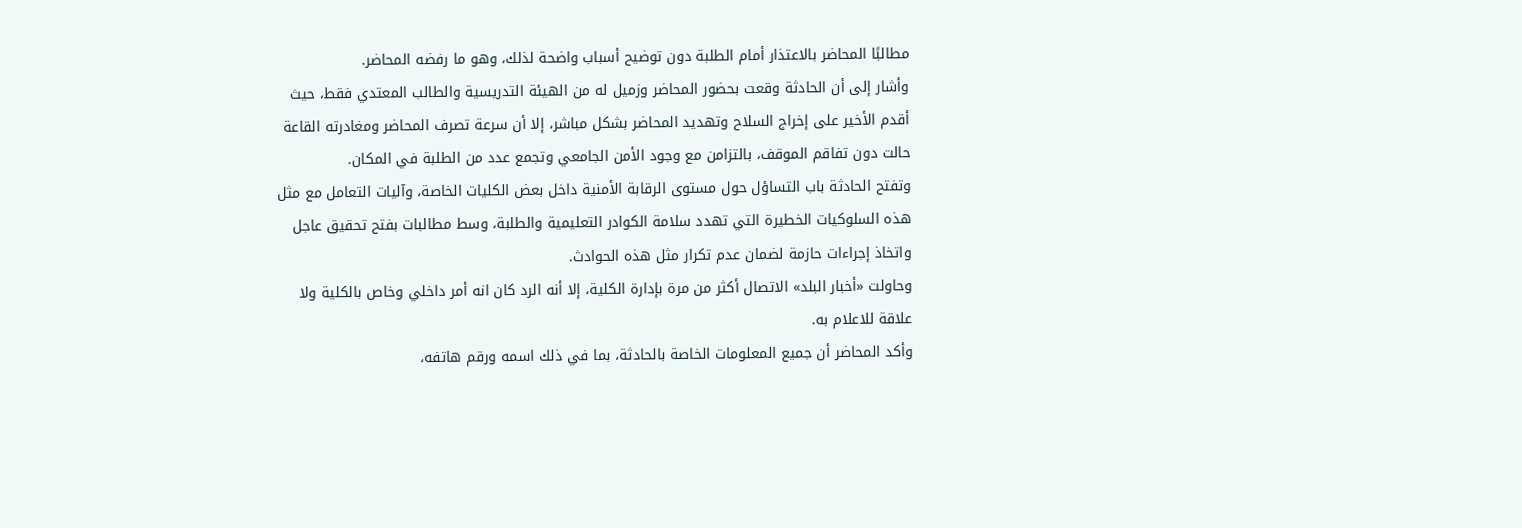مطالبًا المحاضر بالاعتذار أمام الطلبة دون توضيح أسباب واضحة لذلك، وهو ما رفضه المحاضر.
وأشار إلى أن الحادثة وقعت بحضور المحاضر وزميل له من الهيئة التدريسية والطالب المعتدي فقط، حيث أقدم الأخير على إخراج السلاح وتهديد المحاضر بشكل مباشر، إلا أن سرعة تصرف المحاضر ومغادرته القاعة حالت دون تفاقم الموقف، بالتزامن مع وجود الأمن الجامعي وتجمع عدد من الطلبة في المكان.
وتفتح الحادثة باب التساؤل حول مستوى الرقابة الأمنية داخل بعض الكليات الخاصة، وآليات التعامل مع مثل هذه السلوكيات الخطيرة التي تهدد سلامة الكوادر التعليمية والطلبة، وسط مطالبات بفتح تحقيق عاجل واتخاذ إجراءات حازمة لضمان عدم تكرار مثل هذه الحوادث.
وحاولت «أخبار البلد» الاتصال أكثر من مرة بإدارة الكلية، إلا أنه الرد كان انه أمر داخلي وخاص بالكلية ولا علاقة للاعلام به.
وأكد المحاضر أن جميع المعلومات الخاصة بالحادثة، بما في ذلك اسمه ورقم هاتفه،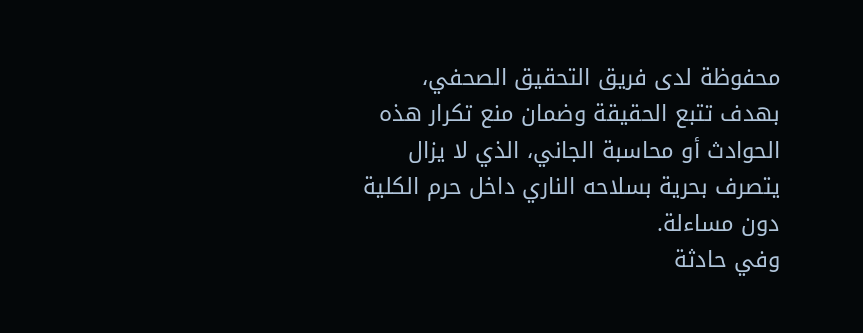محفوظة لدى فريق التحقيق الصحفي، بهدف تتبع الحقيقة وضمان منع تكرار هذه الحوادث أو محاسبة الجاني، الذي لا يزال يتصرف بحرية بسلاحه الناري داخل حرم الكلية دون مساءلة.
وفي حادثة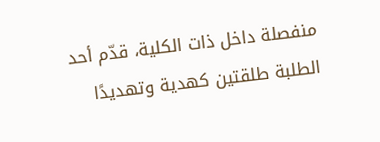منفصلة داخل ذات الكلية، قدّم أحد الطلبة طلقتين كهدية وتهديدًا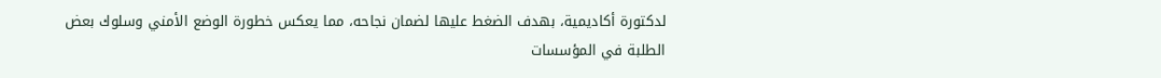لدكتورة أكاديمية، بهدف الضغط عليها لضمان نجاحه، مما يعكس خطورة الوضع الأمني وسلوك بعض الطلبة في المؤسسات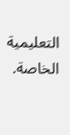التعليمية الخاصة.